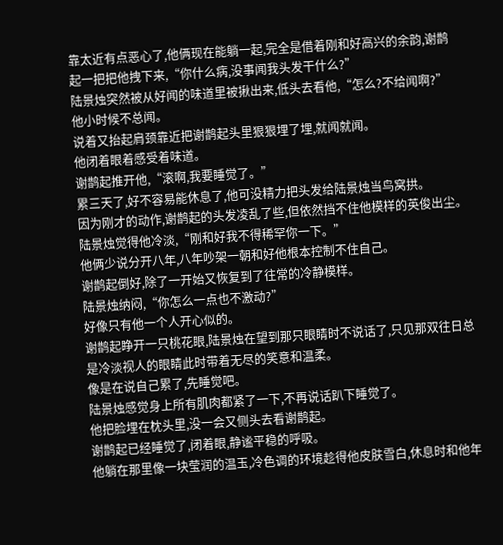靠太近有点恶心了,他俩现在能躺一起,完全是借着刚和好高兴的余韵,谢鹊起一把把他拽下来,“你什么病,没事闻我头发干什么?”
陆景烛突然被从好闻的味道里被揪出来,低头去看他,“怎么?不给闻啊?”
他小时候不总闻。
说着又抬起肩颈靠近把谢鹊起头里狠狠埋了埋,就闻就闻。
他闭着眼着感受着味道。
谢鹊起推开他,“滚啊,我要睡觉了。”
累三天了,好不容易能休息了,他可没精力把头发给陆景烛当鸟窝拱。
因为刚才的动作,谢鹊起的头发凌乱了些,但依然挡不住他模样的英俊出尘。
陆景烛觉得他冷淡,“刚和好我不得稀罕你一下。”
他俩少说分开八年,八年吵架一朝和好他根本控制不住自己。
谢鹊起倒好,除了一开始又恢复到了往常的冷静模样。
陆景烛纳闷,“你怎么一点也不激动?”
好像只有他一个人开心似的。
谢鹊起睁开一只桃花眼,陆景烛在望到那只眼睛时不说话了,只见那双往日总是冷淡视人的眼睛此时带着无尽的笑意和温柔。
像是在说自己累了,先睡觉吧。
陆景烛感觉身上所有肌肉都紧了一下,不再说话趴下睡觉了。
他把脸埋在枕头里,没一会又侧头去看谢鹊起。
谢鹊起已经睡觉了,闭着眼,静谧平稳的呼吸。
他躺在那里像一块莹润的温玉,冷色调的环境趁得他皮肤雪白,休息时和他年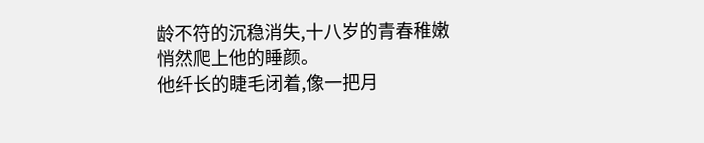龄不符的沉稳消失,十八岁的青春稚嫩悄然爬上他的睡颜。
他纤长的睫毛闭着,像一把月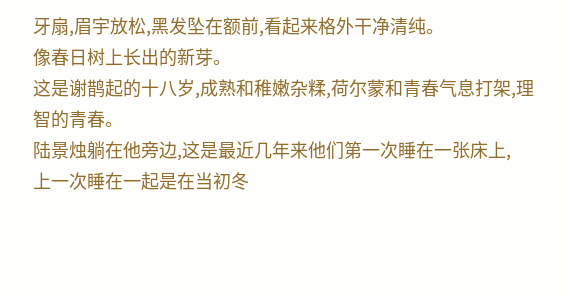牙扇,眉宇放松,黑发坠在额前,看起来格外干净清纯。
像春日树上长出的新芽。
这是谢鹊起的十八岁,成熟和稚嫩杂糅,荷尔蒙和青春气息打架,理智的青春。
陆景烛躺在他旁边,这是最近几年来他们第一次睡在一张床上,
上一次睡在一起是在当初冬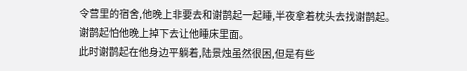令营里的宿舍,他晚上非要去和谢鹊起一起睡,半夜拿着枕头去找谢鹊起。
谢鹊起怕他晚上掉下去让他睡床里面。
此时谢鹊起在他身边平躺着,陆景烛虽然很困,但是有些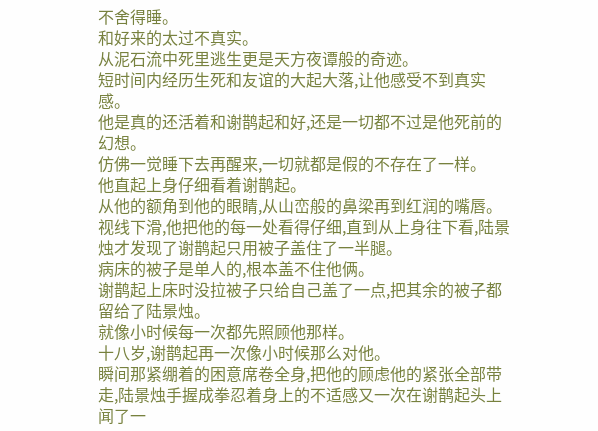不舍得睡。
和好来的太过不真实。
从泥石流中死里逃生更是天方夜谭般的奇迹。
短时间内经历生死和友谊的大起大落,让他感受不到真实感。
他是真的还活着和谢鹊起和好,还是一切都不过是他死前的幻想。
仿佛一觉睡下去再醒来,一切就都是假的不存在了一样。
他直起上身仔细看着谢鹊起。
从他的额角到他的眼睛,从山峦般的鼻梁再到红润的嘴唇。
视线下滑,他把他的每一处看得仔细,直到从上身往下看,陆景烛才发现了谢鹊起只用被子盖住了一半腿。
病床的被子是单人的,根本盖不住他俩。
谢鹊起上床时没拉被子只给自己盖了一点,把其余的被子都留给了陆景烛。
就像小时候每一次都先照顾他那样。
十八岁,谢鹊起再一次像小时候那么对他。
瞬间那紧绷着的困意席卷全身,把他的顾虑他的紧张全部带走,陆景烛手握成拳忍着身上的不适感又一次在谢鹊起头上闻了一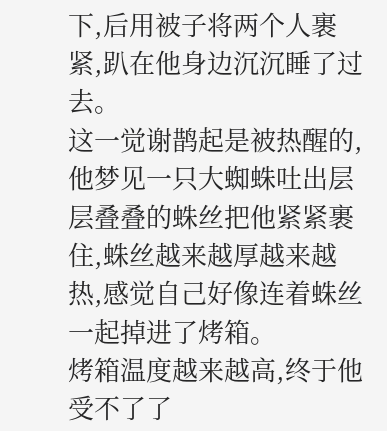下,后用被子将两个人裹紧,趴在他身边沉沉睡了过去。
这一觉谢鹊起是被热醒的,他梦见一只大蜘蛛吐出层层叠叠的蛛丝把他紧紧裹住,蛛丝越来越厚越来越热,感觉自己好像连着蛛丝一起掉进了烤箱。
烤箱温度越来越高,终于他受不了了